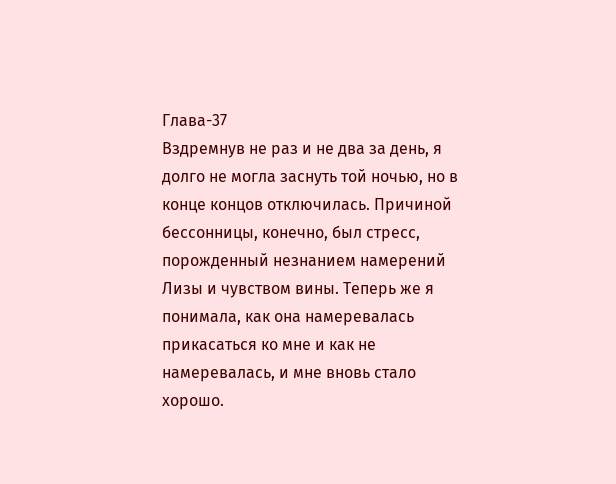Глава-37
Вздремнув не раз и не два за день, я долго не могла заснуть той ночью, но в конце концов отключилась. Причиной бессонницы, конечно, был стресс, порожденный незнанием намерений Лизы и чувством вины. Теперь же я понимала, как она намеревалась прикасаться ко мне и как не намеревалась, и мне вновь стало хорошо.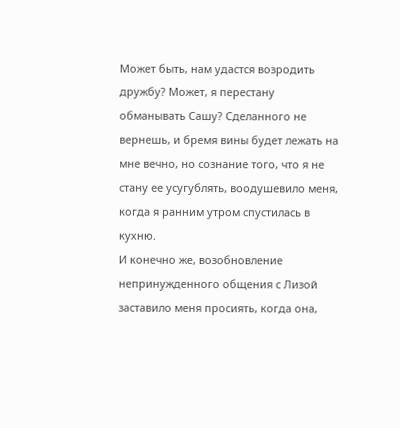Может быть, нам удастся возродить дружбу? Может, я перестану обманывать Сашу? Сделанного не вернешь, и бремя вины будет лежать на мне вечно, но сознание того, что я не стану ее усугублять, воодушевило меня, когда я ранним утром спустилась в кухню.
И конечно же, возобновление непринужденного общения с Лизой заставило меня просиять, когда она,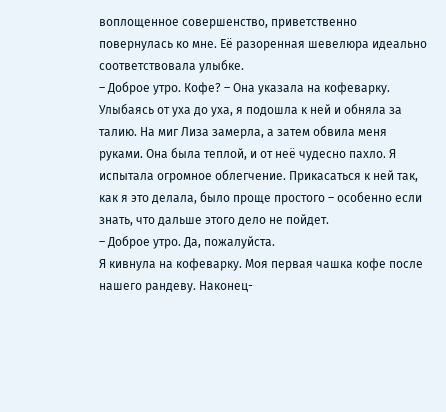воплощенное совершенство, приветственно повернулась ко мне. Её разоренная шевелюра идеально соответствовала улыбке.
– Доброе утро. Кофе? – Она указала на кофеварку.
Улыбаясь от уха до уха, я подошла к ней и обняла за талию. На миг Лиза замерла, а затем обвила меня руками. Она была теплой, и от неё чудесно пахло. Я испытала огромное облегчение. Прикасаться к ней так, как я это делала, было проще простого – особенно если знать, что дальше этого дело не пойдет.
– Доброе утро. Да, пожалуйста.
Я кивнула на кофеварку. Моя первая чашка кофе после нашего рандеву. Наконец-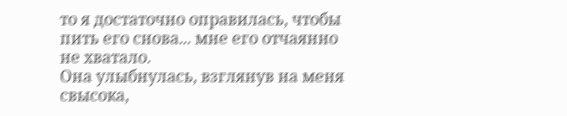то я достаточно оправилась, чтобы пить его снова... мне его отчаянно не хватало.
Она улыбнулась, взглянув на меня свысока,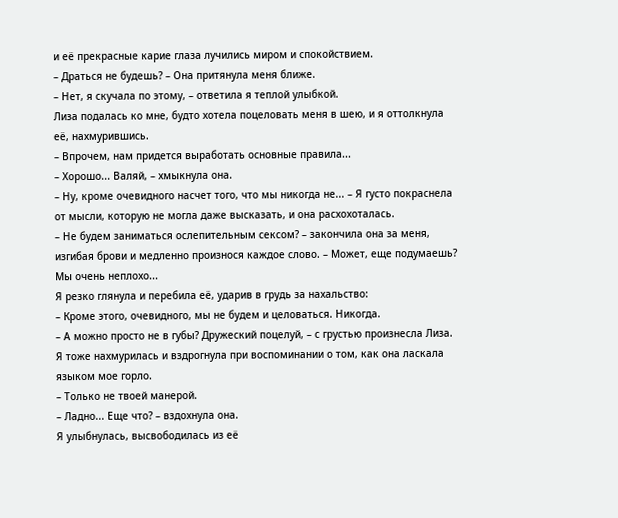и её прекрасные карие глаза лучились миром и спокойствием.
– Драться не будешь? – Она притянула меня ближе.
– Нет, я скучала по этому, – ответила я теплой улыбкой.
Лиза подалась ко мне, будто хотела поцеловать меня в шею, и я оттолкнула её, нахмурившись.
– Впрочем, нам придется выработать основные правила...
– Хорошо... Валяй, – хмыкнула она.
– Ну, кроме очевидного насчет того, что мы никогда не... – Я густо покраснела от мысли, которую не могла даже высказать, и она расхохоталась.
– Не будем заниматься ослепительным сексом? – закончила она за меня, изгибая брови и медленно произнося каждое слово. – Может, еще подумаешь? Мы очень неплохо...
Я резко глянула и перебила её, ударив в грудь за нахальство:
– Кроме этого, очевидного, мы не будем и целоваться. Никогда.
– А можно просто не в губы? Дружеский поцелуй, – с грустью произнесла Лиза.
Я тоже нахмурилась и вздрогнула при воспоминании о том, как она ласкала языком мое горло.
– Только не твоей манерой.
– Ладно... Еще что? – вздохнула она.
Я улыбнулась, высвободилась из её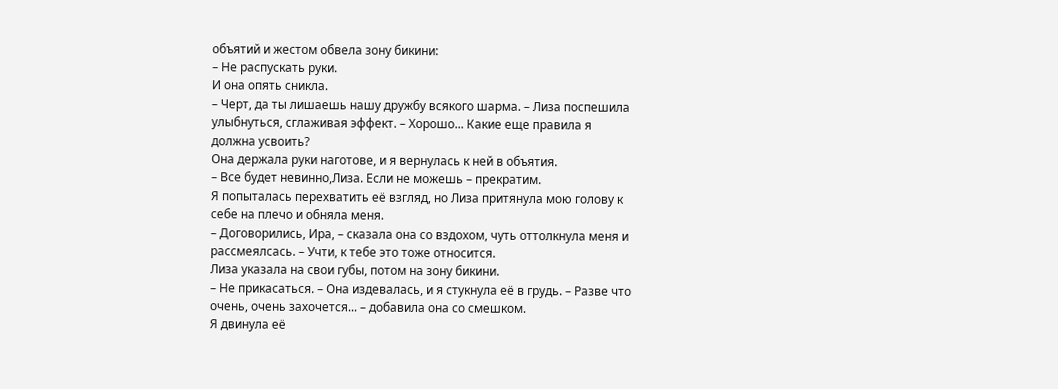объятий и жестом обвела зону бикини:
– Не распускать руки.
И она опять сникла.
– Черт, да ты лишаешь нашу дружбу всякого шарма. – Лиза поспешила улыбнуться, сглаживая эффект. – Хорошо... Какие еще правила я должна усвоить?
Она держала руки наготове, и я вернулась к ней в объятия.
– Все будет невинно,Лиза. Если не можешь – прекратим.
Я попыталась перехватить её взгляд, но Лиза притянула мою голову к себе на плечо и обняла меня.
– Договорились, Ира, – сказала она со вздохом, чуть оттолкнула меня и рассмеялсась. – Учти, к тебе это тоже относится.
Лиза указала на свои губы, потом на зону бикини.
– Не прикасаться. – Она издевалась, и я стукнула её в грудь. – Разве что очень, очень захочется... – добавила она со смешком.
Я двинула её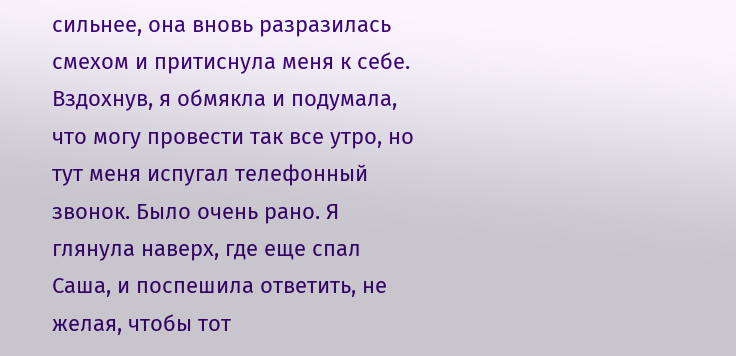сильнее, она вновь разразилась смехом и притиснула меня к себе.
Вздохнув, я обмякла и подумала, что могу провести так все утро, но тут меня испугал телефонный звонок. Было очень рано. Я глянула наверх, где еще спал Саша, и поспешила ответить, не желая, чтобы тот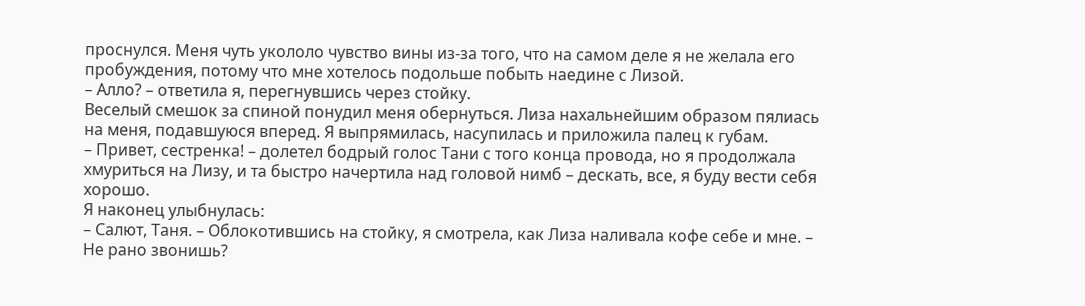проснулся. Меня чуть укололо чувство вины из-за того, что на самом деле я не желала его пробуждения, потому что мне хотелось подольше побыть наедине с Лизой.
– Алло? – ответила я, перегнувшись через стойку.
Веселый смешок за спиной понудил меня обернуться. Лиза нахальнейшим образом пялиась на меня, подавшуюся вперед. Я выпрямилась, насупилась и приложила палец к губам.
– Привет, сестренка! – долетел бодрый голос Тани с того конца провода, но я продолжала хмуриться на Лизу, и та быстро начертила над головой нимб – дескать, все, я буду вести себя хорошо.
Я наконец улыбнулась:
– Салют, Таня. – Облокотившись на стойку, я смотрела, как Лиза наливала кофе себе и мне. – Не рано звонишь?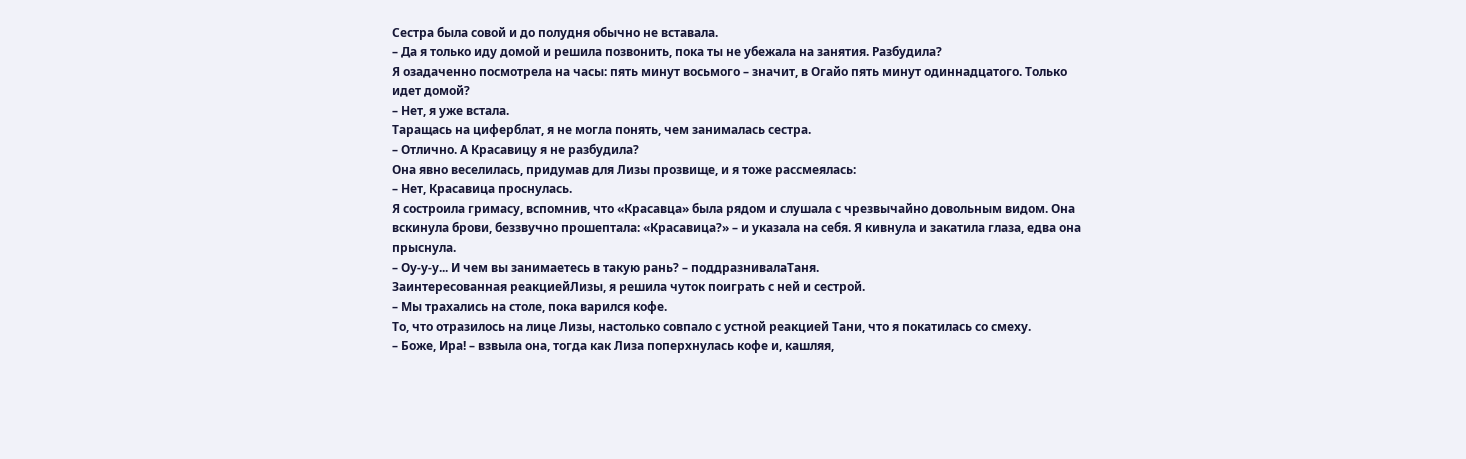Сестра была совой и до полудня обычно не вставала.
– Да я только иду домой и решила позвонить, пока ты не убежала на занятия. Разбудила?
Я озадаченно посмотрела на часы: пять минут восьмого – значит, в Огайо пять минут одиннадцатого. Только идет домой?
– Нет, я уже встала.
Таращась на циферблат, я не могла понять, чем занималась сестра.
– Отлично. А Красавицу я не разбудила?
Она явно веселилась, придумав для Лизы прозвище, и я тоже рассмеялась:
– Нет, Красавица проснулась.
Я состроила гримасу, вспомнив, что «Красавца» была рядом и слушала с чрезвычайно довольным видом. Она вскинула брови, беззвучно прошептала: «Красавица?» – и указала на себя. Я кивнула и закатила глаза, едва она прыснула.
– Оу-у-у... И чем вы занимаетесь в такую рань? – поддразнивалаТаня.
Заинтересованная реакциейЛизы, я решила чуток поиграть с ней и сестрой.
– Мы трахались на столе, пока варился кофе.
То, что отразилось на лице Лизы, настолько совпало с устной реакцией Тани, что я покатилась со смеху.
– Боже, Ира! – взвыла она, тогда как Лиза поперхнулась кофе и, кашляя,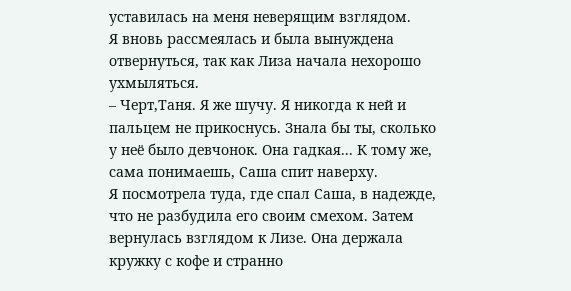уставилась на меня неверящим взглядом.
Я вновь рассмеялась и была вынуждена отвернуться, так как Лиза начала нехорошо ухмыляться.
– Черт,Таня. Я же шучу. Я никогда к ней и пальцем не прикоснусь. Знала бы ты, сколько у неё было девчонок. Она гадкая... К тому же, сама понимаешь, Саша спит наверху.
Я посмотрела туда, где спал Саша, в надежде, что не разбудила его своим смехом. Затем вернулась взглядом к Лизе. Она держала кружку с кофе и странно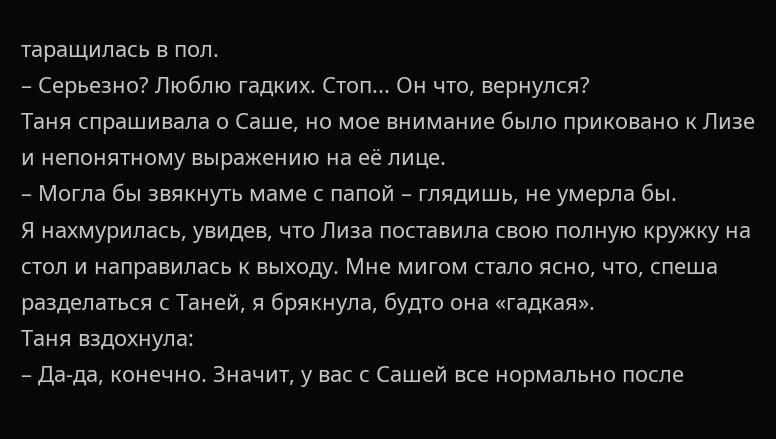таращилась в пол.
– Серьезно? Люблю гадких. Стоп... Он что, вернулся?
Таня спрашивала о Саше, но мое внимание было приковано к Лизе и непонятному выражению на её лице.
– Могла бы звякнуть маме с папой – глядишь, не умерла бы.
Я нахмурилась, увидев, что Лиза поставила свою полную кружку на стол и направилась к выходу. Мне мигом стало ясно, что, спеша разделаться с Таней, я брякнула, будто она «гадкая».
Таня вздохнула:
– Да-да, конечно. Значит, у вас с Сашей все нормально после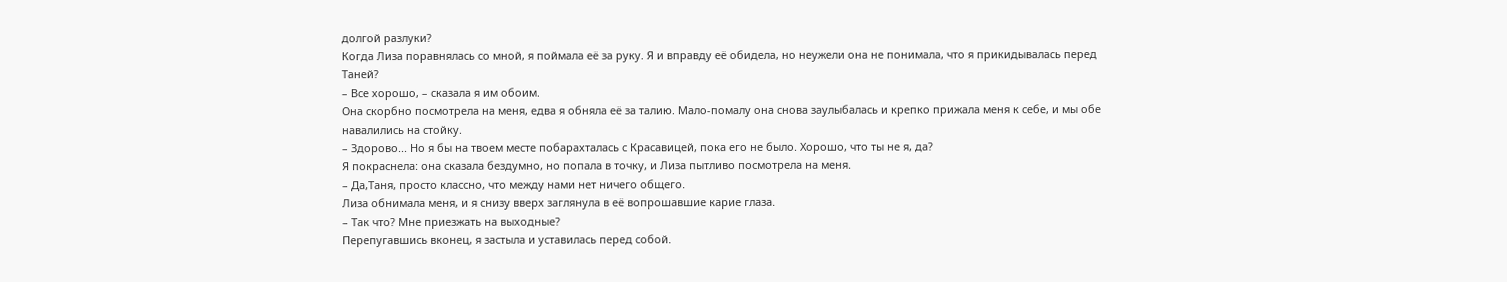долгой разлуки?
Когда Лиза поравнялась со мной, я поймала её за руку. Я и вправду её обидела, но неужели она не понимала, что я прикидывалась перед Таней?
– Все хорошо, – сказала я им обоим.
Она скорбно посмотрела на меня, едва я обняла её за талию. Мало-помалу она снова заулыбалась и крепко прижала меня к себе, и мы обе навалились на стойку.
– Здорово... Но я бы на твоем месте побарахталась с Красавицей, пока его не было. Хорошо, что ты не я, да?
Я покраснела: она сказала бездумно, но попала в точку, и Лиза пытливо посмотрела на меня.
– Да,Таня, просто классно, что между нами нет ничего общего.
Лиза обнимала меня, и я снизу вверх заглянула в её вопрошавшие карие глаза.
– Так что? Мне приезжать на выходные?
Перепугавшись вконец, я застыла и уставилась перед собой.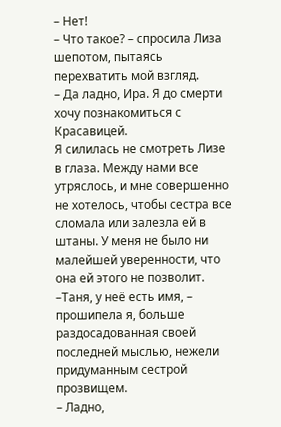– Нет!
– Что такое? – спросила Лиза шепотом, пытаясь перехватить мой взгляд.
– Да ладно, Ира. Я до смерти хочу познакомиться с Красавицей.
Я силилась не смотреть Лизе в глаза. Между нами все утряслось, и мне совершенно не хотелось, чтобы сестра все сломала или залезла ей в штаны. У меня не было ни малейшей уверенности, что она ей этого не позволит.
–Таня, у неё есть имя, – прошипела я, больше раздосадованная своей последней мыслью, нежели придуманным сестрой прозвищем.
– Ладно,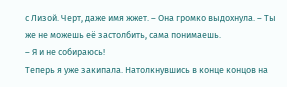с Лизой. Черт, даже имя жжет. – Она громко выдохнула. – Ты же не можешь её застолбить, сама понимаешь.
– Я и не собираюсь!
Теперь я уже закипала. Натолкнувшись в конце концов на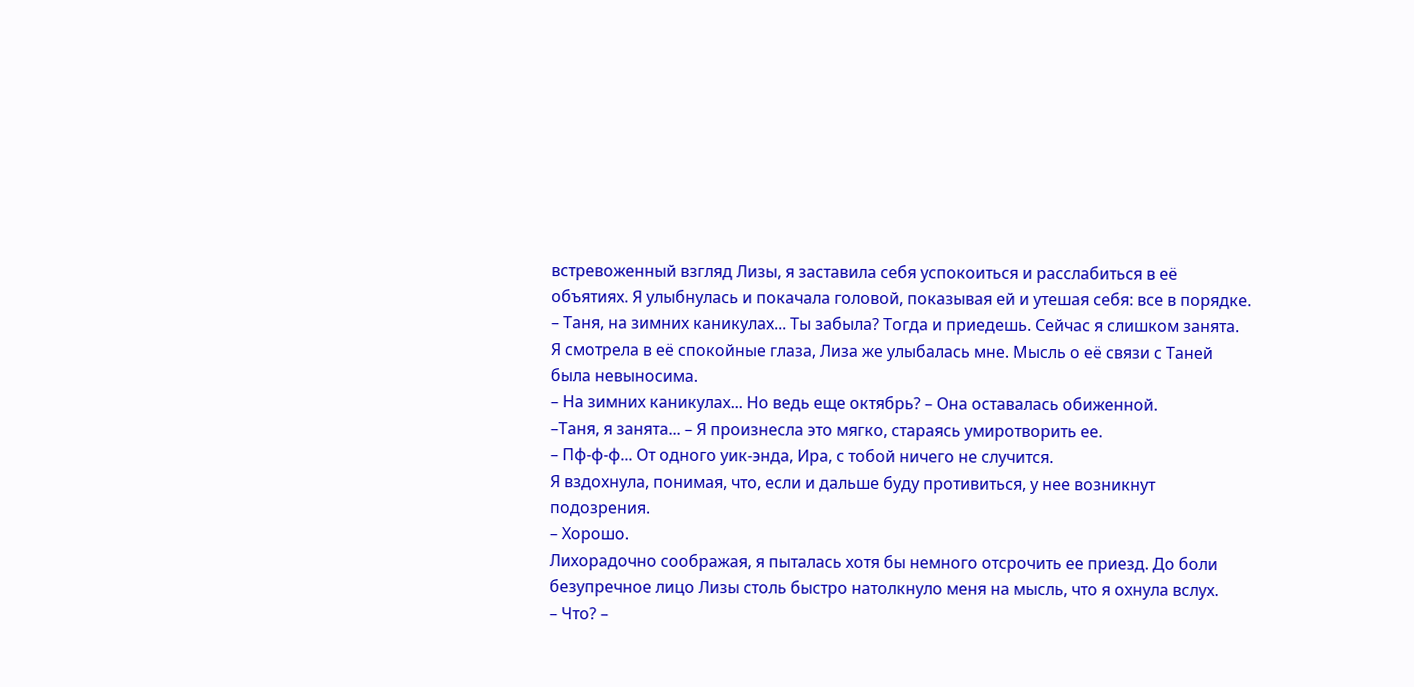встревоженный взгляд Лизы, я заставила себя успокоиться и расслабиться в её объятиях. Я улыбнулась и покачала головой, показывая ей и утешая себя: все в порядке.
– Таня, на зимних каникулах... Ты забыла? Тогда и приедешь. Сейчас я слишком занята.
Я смотрела в её спокойные глаза, Лиза же улыбалась мне. Мысль о её связи с Таней была невыносима.
– На зимних каникулах... Но ведь еще октябрь? – Она оставалась обиженной.
–Таня, я занята... – Я произнесла это мягко, стараясь умиротворить ее.
– Пф-ф-ф... От одного уик-энда, Ира, с тобой ничего не случится.
Я вздохнула, понимая, что, если и дальше буду противиться, у нее возникнут подозрения.
– Хорошо.
Лихорадочно соображая, я пыталась хотя бы немного отсрочить ее приезд. До боли безупречное лицо Лизы столь быстро натолкнуло меня на мысль, что я охнула вслух.
– Что? –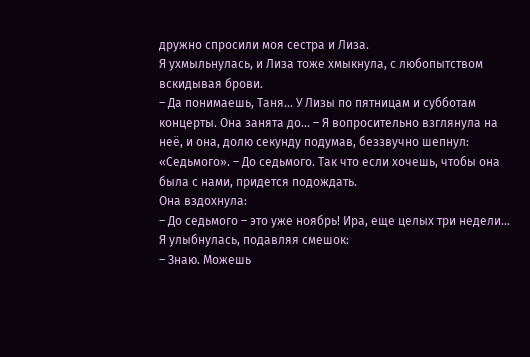дружно спросили моя сестра и Лиза.
Я ухмыльнулась, и Лиза тоже хмыкнула, с любопытством вскидывая брови.
– Да понимаешь, Таня... У Лизы по пятницам и субботам концерты. Она занята до... – Я вопросительно взглянула на неё, и она, долю секунду подумав, беззвучно шепнул: «Седьмого». – До седьмого. Так что если хочешь, чтобы она была с нами, придется подождать.
Она вздохнула:
– До седьмого – это уже ноябрь! Ира, еще целых три недели...
Я улыбнулась, подавляя смешок:
– Знаю. Можешь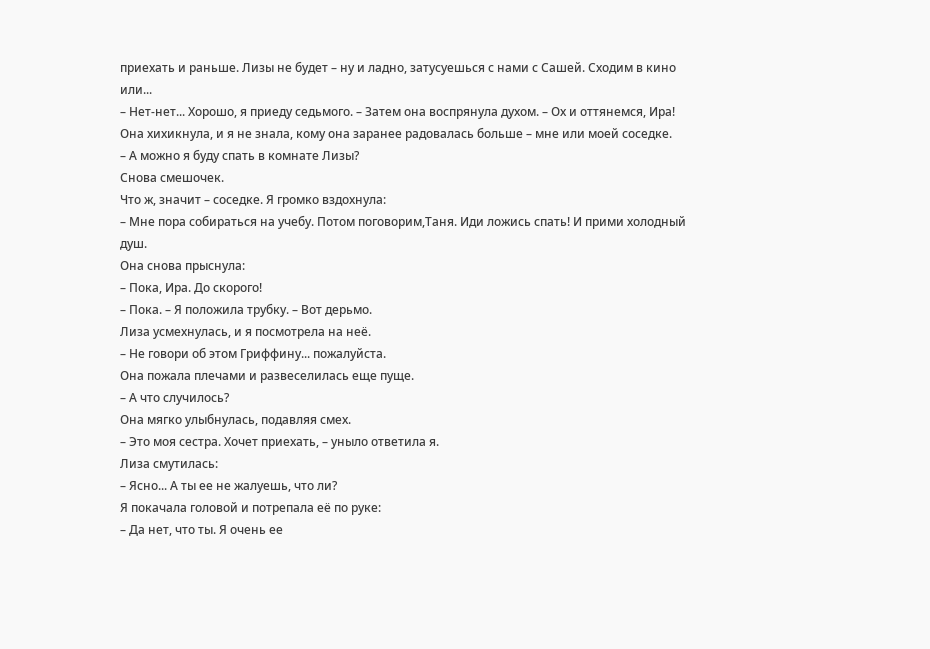приехать и раньше. Лизы не будет – ну и ладно, затусуешься с нами с Сашей. Сходим в кино или...
– Нет-нет... Хорошо, я приеду седьмого. – Затем она воспрянула духом. – Ох и оттянемся, Ира!
Она хихикнула, и я не знала, кому она заранее радовалась больше – мне или моей соседке.
– А можно я буду спать в комнате Лизы?
Снова смешочек.
Что ж, значит – соседке. Я громко вздохнула:
– Мне пора собираться на учебу. Потом поговорим,Таня. Иди ложись спать! И прими холодный душ.
Она снова прыснула:
– Пока, Ира. До скорого!
– Пока. – Я положила трубку. – Вот дерьмо.
Лиза усмехнулась, и я посмотрела на неё.
– Не говори об этом Гриффину... пожалуйста.
Она пожала плечами и развеселилась еще пуще.
– А что случилось?
Она мягко улыбнулась, подавляя смех.
– Это моя сестра. Хочет приехать, – уныло ответила я.
Лиза смутилась:
– Ясно... А ты ее не жалуешь, что ли?
Я покачала головой и потрепала её по руке:
– Да нет, что ты. Я очень ее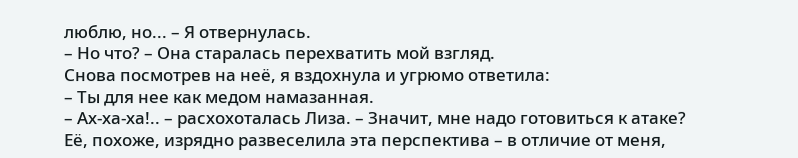люблю, но... – Я отвернулась.
– Но что? – Она старалась перехватить мой взгляд.
Снова посмотрев на неё, я вздохнула и угрюмо ответила:
– Ты для нее как медом намазанная.
– Ах-ха-ха!.. – расхохоталась Лиза. – Значит, мне надо готовиться к атаке?
Её, похоже, изрядно развеселила эта перспектива – в отличие от меня,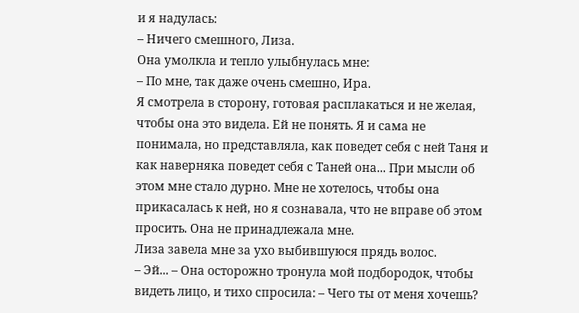и я надулась:
– Ничего смешного, Лиза.
Она умолкла и тепло улыбнулась мне:
– По мне, так даже очень смешно, Ира.
Я смотрела в сторону, готовая расплакаться и не желая, чтобы она это видела. Ей не понять. Я и сама не понимала, но представляла, как поведет себя с ней Таня и как наверняка поведет себя с Таней она... При мысли об этом мне стало дурно. Мне не хотелось, чтобы она прикасалась к ней, но я сознавала, что не вправе об этом просить. Она не принадлежала мне.
Лиза завела мне за ухо выбившуюся прядь волос.
– Эй... – Она осторожно тронула мой подбородок, чтобы видеть лицо, и тихо спросила: – Чего ты от меня хочешь?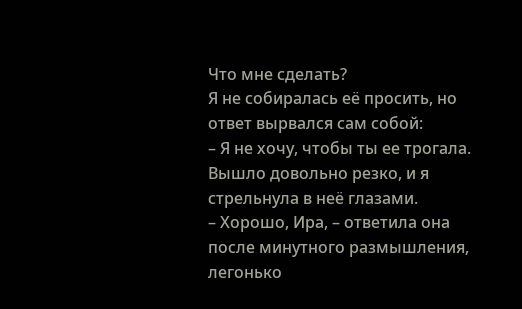Что мне сделать?
Я не собиралась её просить, но ответ вырвался сам собой:
– Я не хочу, чтобы ты ее трогала.
Вышло довольно резко, и я стрельнула в неё глазами.
– Хорошо, Ира, – ответила она после минутного размышления, легонько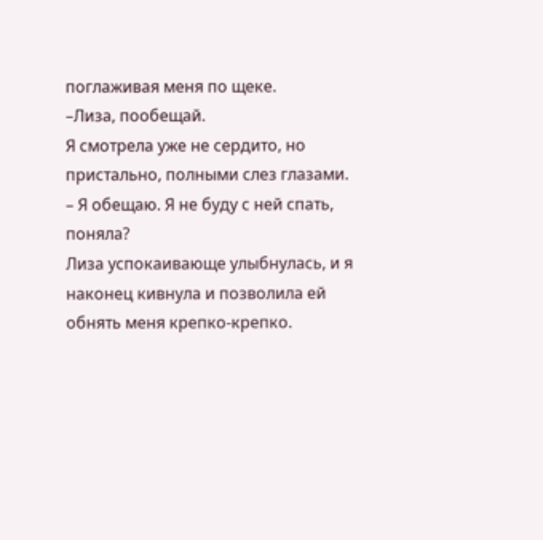поглаживая меня по щеке.
–Лиза, пообещай.
Я смотрела уже не сердито, но пристально, полными слез глазами.
– Я обещаю. Я не буду с ней спать, поняла?
Лиза успокаивающе улыбнулась, и я наконец кивнула и позволила ей обнять меня крепко-крепко.